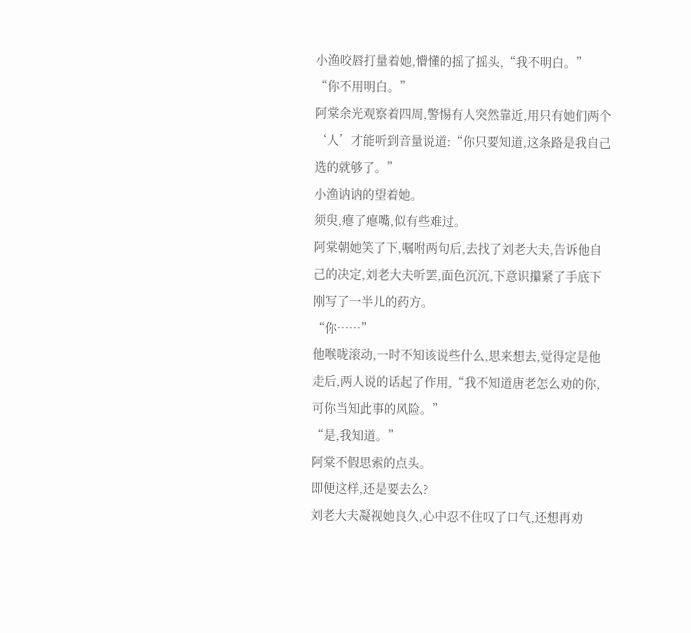小渔咬唇打量着她,懵懂的摇了摇头,“我不明白。”
“你不用明白。”
阿棠余光观察着四周,警惕有人突然靠近,用只有她们两个‘人’才能听到音量说道:“你只要知道,这条路是我自己选的就够了。”
小渔讷讷的望着她。
须臾,瘪了瘪嘴,似有些难过。
阿棠朝她笑了下,嘱咐两句后,去找了刘老大夫,告诉他自己的决定,刘老大夫听罢,面色沉沉,下意识攥紧了手底下刚写了一半儿的药方。
“你……”
他喉咙滚动,一时不知该说些什么,思来想去,觉得定是他走后,两人说的话起了作用,“我不知道唐老怎么劝的你,可你当知此事的风险。”
“是,我知道。”
阿棠不假思索的点头。
即便这样,还是要去么?
刘老大夫凝视她良久,心中忍不住叹了口气,还想再劝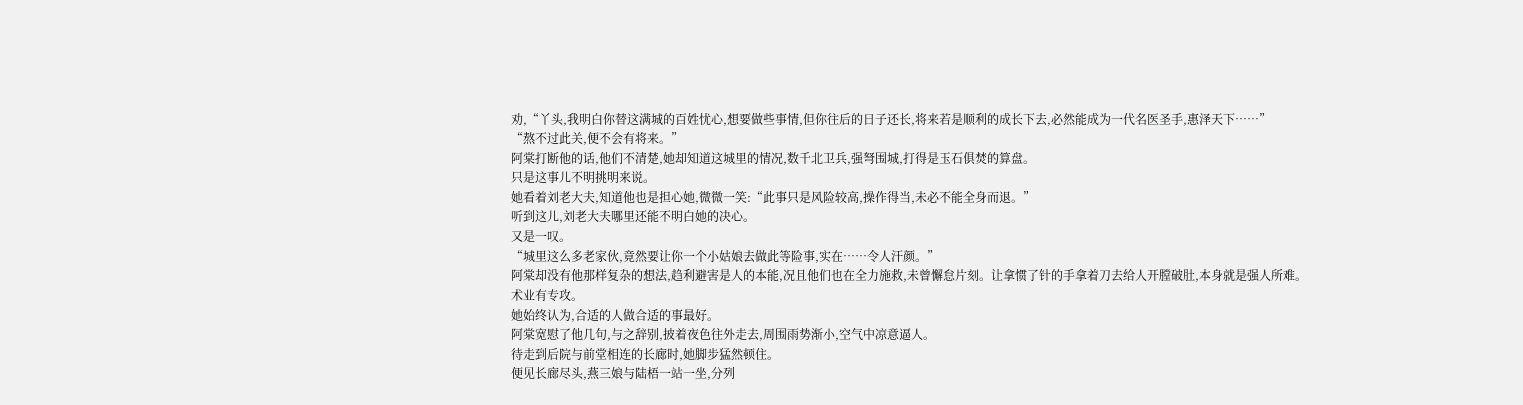劝,“丫头,我明白你替这满城的百姓忧心,想要做些事情,但你往后的日子还长,将来若是顺利的成长下去,必然能成为一代名医圣手,惠泽天下……”
“熬不过此关,便不会有将来。”
阿棠打断他的话,他们不清楚,她却知道这城里的情况,数千北卫兵,强弩围城,打得是玉石俱焚的算盘。
只是这事儿不明挑明来说。
她看着刘老大夫,知道他也是担心她,微微一笑:“此事只是风险较高,操作得当,未必不能全身而退。”
听到这儿,刘老大夫哪里还能不明白她的决心。
又是一叹。
“城里这么多老家伙,竟然要让你一个小姑娘去做此等险事,实在……令人汗颜。”
阿棠却没有他那样复杂的想法,趋利避害是人的本能,况且他们也在全力施救,未曾懈怠片刻。让拿惯了针的手拿着刀去给人开膛破肚,本身就是强人所难。
术业有专攻。
她始终认为,合适的人做合适的事最好。
阿棠宽慰了他几句,与之辞别,披着夜色往外走去,周围雨势渐小,空气中凉意逼人。
待走到后院与前堂相连的长廊时,她脚步猛然顿住。
便见长廊尽头,燕三娘与陆梧一站一坐,分列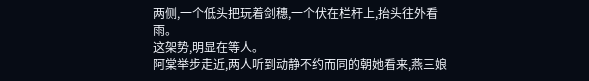两侧,一个低头把玩着剑穗,一个伏在栏杆上,抬头往外看雨。
这架势,明显在等人。
阿棠举步走近,两人听到动静不约而同的朝她看来,燕三娘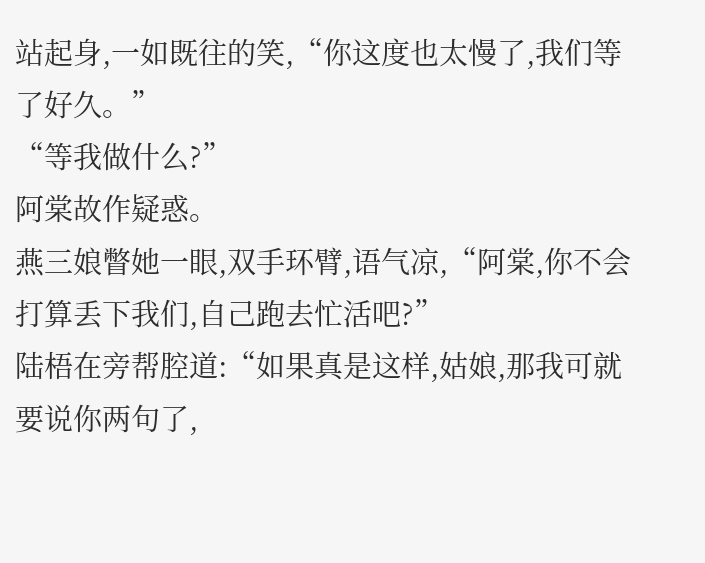站起身,一如既往的笑,“你这度也太慢了,我们等了好久。”
“等我做什么?”
阿棠故作疑惑。
燕三娘瞥她一眼,双手环臂,语气凉,“阿棠,你不会打算丢下我们,自己跑去忙活吧?”
陆梧在旁帮腔道:“如果真是这样,姑娘,那我可就要说你两句了,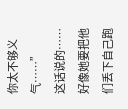你太不够义气……”
这话说的……
好像她要把他们丢下自己跑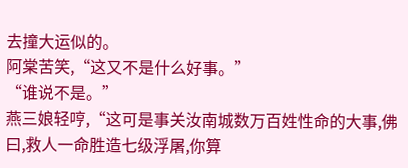去撞大运似的。
阿棠苦笑,“这又不是什么好事。”
“谁说不是。”
燕三娘轻哼,“这可是事关汝南城数万百姓性命的大事,佛曰,救人一命胜造七级浮屠,你算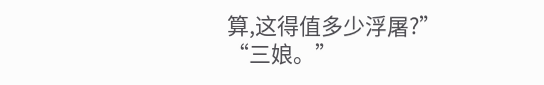算,这得值多少浮屠?”
“三娘。”